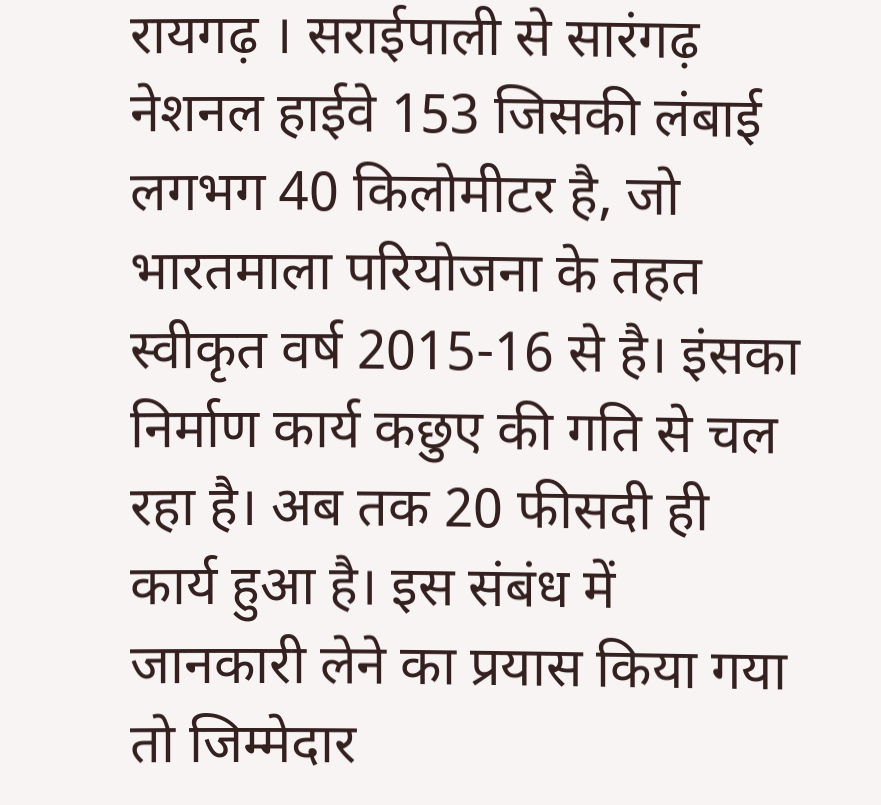रायगढ़ । सराईपाली से सारंगढ़ नेशनल हाईवे 153 जिसकी लंबाई लगभग 40 किलोमीटर है, जो भारतमाला परियोजना के तहत स्वीकृत वर्ष 2015-16 से है। इंसका निर्माण कार्य कछुए की गति से चल रहा है। अब तक 20 फीसदी ही कार्य हुआ है। इस संबंध में जानकारी लेने का प्रयास किया गया तो जिम्मेदार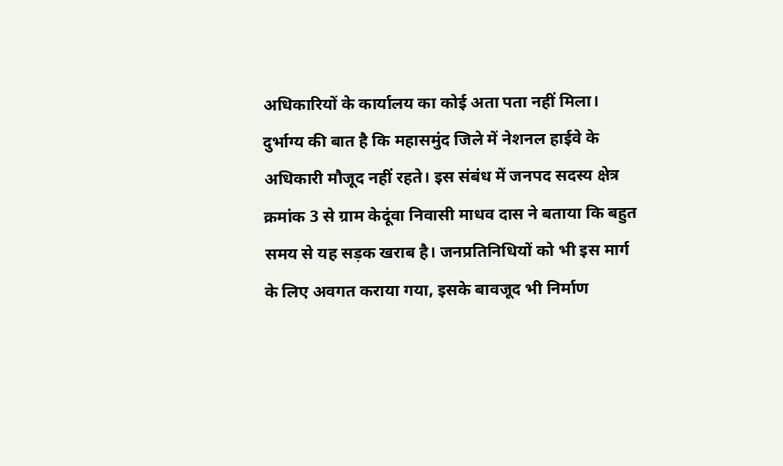अधिकारियों के कार्यालय का कोई अता पता नहीं मिला। दुर्भाग्य की बात है कि महासमुंद जिले में नेशनल हाईवे के अधिकारी मौजूद नहीं रहते। इस संबंध में जनपद सदस्य क्षेत्र क्रमांक 3 से ग्राम केदूंवा निवासी माधव दास ने बताया कि बहुत समय से यह सड़क खराब है। जनप्रतिनिधियों को भी इस मार्ग के लिए अवगत कराया गया, इसके बावजूद भी निर्माण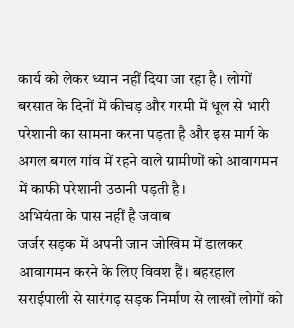कार्य को लेकर ध्यान नहीं दिया जा रहा है। लोगों बरसात के दिनों में कीचड़ और गरमी में धूल से भारी परेशानी का सामना करना पड़ता है और इस मार्ग के अगल बगल गांव में रहने वाले ग्रामीणों को आवागमन में काफी परेशानी उठानी पड़ती है।
अभियंता के पास नहीं है जवाब
जर्जर सड़क में अपनी जान जोखिम में डालकर आवागमन करने के लिए विवश हैं। बहरहाल सराईपाली से सारंगढ़ सड़क निर्माण से लाखों लोगों को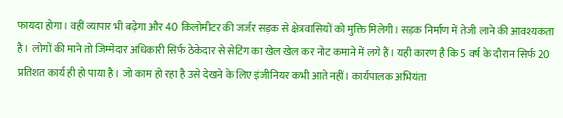फायदा होगा। वहीं व्यापार भी बढ़ेगा और 40 किलोमीटर की जर्जर सड़क से क्षेत्रवासियों को मुक्ति मिलेगी। सड़क निर्माण में तेजी लाने की आवश्यकता है। लोगों की माने तो जिम्मेदार अधिकारी सिर्फ ठेकेदार से सेटिंग का खेल खेल कर नोट कमाने में लगे हैं। यही कारण है कि 5 वर्ष के दौरान सिर्फ 20 प्रतिशत कार्य ही हो पाया है। जो काम हो रहा है उसे देखने के लिए इंजीनियर कभी आते नहीं। कार्यपालक अभियंता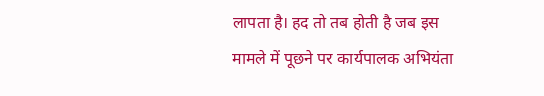लापता है। हद तो तब होती है जब इस मामले में पूछने पर कार्यपालक अभियंता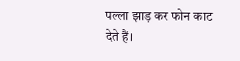पल्ला झाड़ कर फोन काट देते हैं।